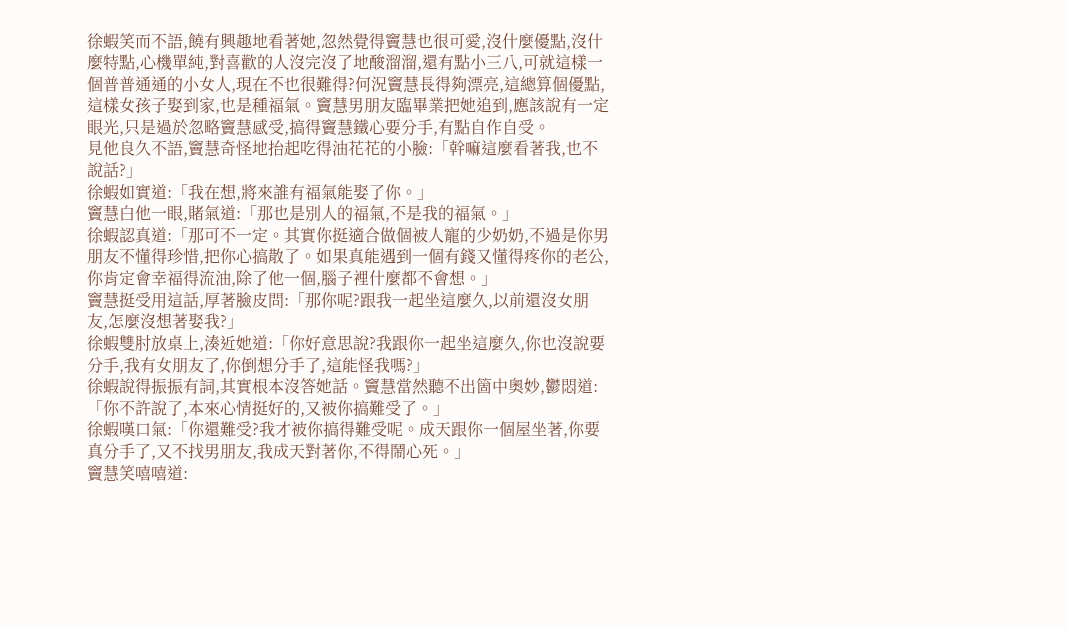徐蝦笑而不語,饒有興趣地看著她,忽然覺得竇慧也很可愛,沒什麼優點,沒什麼特點,心機單純,對喜歡的人沒完沒了地酸溜溜,還有點小三八,可就這樣一個普普通通的小女人,現在不也很難得?何況竇慧長得夠漂亮,這總算個優點,這樣女孩子娶到家,也是種福氣。竇慧男朋友臨畢業把她追到,應該說有一定眼光,只是過於忽略竇慧感受,搞得竇慧鐵心要分手,有點自作自受。
見他良久不語,竇慧奇怪地抬起吃得油花花的小臉:「幹嘛這麼看著我,也不說話?」
徐蝦如實道:「我在想,將來誰有福氣能娶了你。」
竇慧白他一眼,賭氣道:「那也是別人的福氣,不是我的福氣。」
徐蝦認真道:「那可不一定。其實你挺適合做個被人寵的少奶奶,不過是你男朋友不懂得珍惜,把你心搞散了。如果真能遇到一個有錢又懂得疼你的老公,你肯定會幸福得流油,除了他一個,腦子裡什麼都不會想。」
竇慧挺受用這話,厚著臉皮問:「那你呢?跟我一起坐這麼久,以前還沒女朋友,怎麼沒想著娶我?」
徐蝦雙肘放桌上,湊近她道:「你好意思說?我跟你一起坐這麼久,你也沒說要分手,我有女朋友了,你倒想分手了,這能怪我嗎?」
徐蝦說得振振有詞,其實根本沒答她話。竇慧當然聽不出箇中奧妙,鬱悶道:「你不許說了,本來心情挺好的,又被你搞難受了。」
徐蝦嘆口氣:「你還難受?我才被你搞得難受呢。成天跟你一個屋坐著,你要真分手了,又不找男朋友,我成天對著你,不得鬧心死。」
竇慧笑嘻嘻道: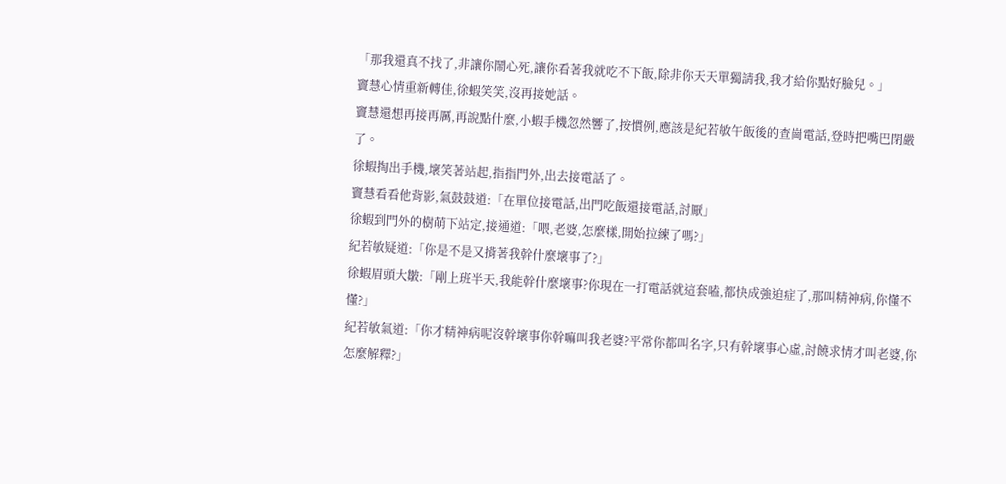「那我還真不找了,非讓你鬧心死,讓你看著我就吃不下飯,除非你天天單獨請我,我才給你點好臉兒。」
竇慧心情重新轉佳,徐蝦笑笑,沒再接她話。
竇慧還想再接再厲,再說點什麼,小蝦手機忽然響了,按慣例,應該是紀若敏午飯後的查崗電話,登時把嘴巴閉嚴了。
徐蝦掏出手機,壞笑著站起,指指門外,出去接電話了。
竇慧看看他背影,氣鼓鼓道:「在單位接電話,出門吃飯還接電話,討厭」
徐蝦到門外的樹萌下站定,接通道:「喂,老婆,怎麼樣,開始拉練了嗎?」
紀若敏疑道:「你是不是又揹著我幹什麼壞事了?」
徐蝦眉頭大皺:「剛上班半天,我能幹什麼壞事?你現在一打電話就這套嗑,都快成強迫症了,那叫精神病,你懂不懂?」
紀若敏氣道:「你才精神病呢沒幹壞事你幹嘛叫我老婆?平常你都叫名字,只有幹壞事心虛,討饒求情才叫老婆,你怎麼解釋?」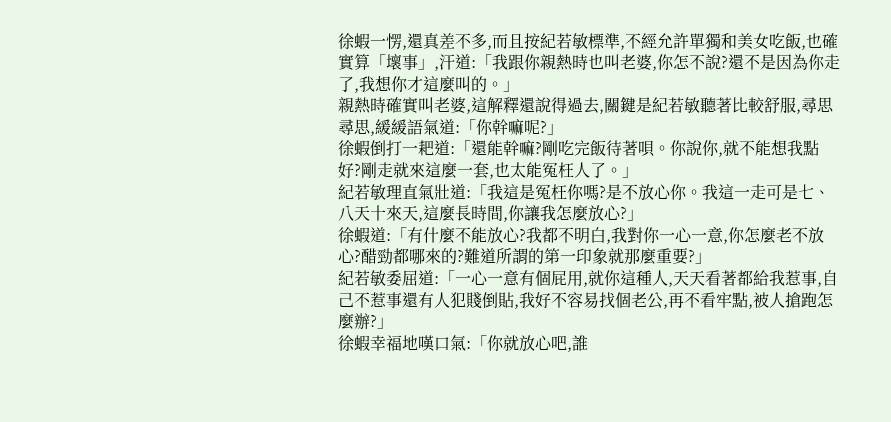徐蝦一愣,還真差不多,而且按紀若敏標準,不經允許單獨和美女吃飯,也確實算「壞事」,汗道:「我跟你親熱時也叫老婆,你怎不說?還不是因為你走了,我想你才這麼叫的。」
親熱時確實叫老婆,這解釋還說得過去,關鍵是紀若敏聽著比較舒服,尋思尋思,緩緩語氣道:「你幹嘛呢?」
徐蝦倒打一耙道:「還能幹嘛?剛吃完飯待著唄。你說你,就不能想我點好?剛走就來這麼一套,也太能冤枉人了。」
紀若敏理直氣壯道:「我這是冤枉你嗎?是不放心你。我這一走可是七、八天十來天,這麼長時間,你讓我怎麼放心?」
徐蝦道:「有什麼不能放心?我都不明白,我對你一心一意,你怎麼老不放心?醋勁都哪來的?難道所謂的第一印象就那麼重要?」
紀若敏委屈道:「一心一意有個屁用,就你這種人,天天看著都給我惹事,自己不惹事還有人犯賤倒貼,我好不容易找個老公,再不看牢點,被人搶跑怎麼辦?」
徐蝦幸福地嘆口氣:「你就放心吧,誰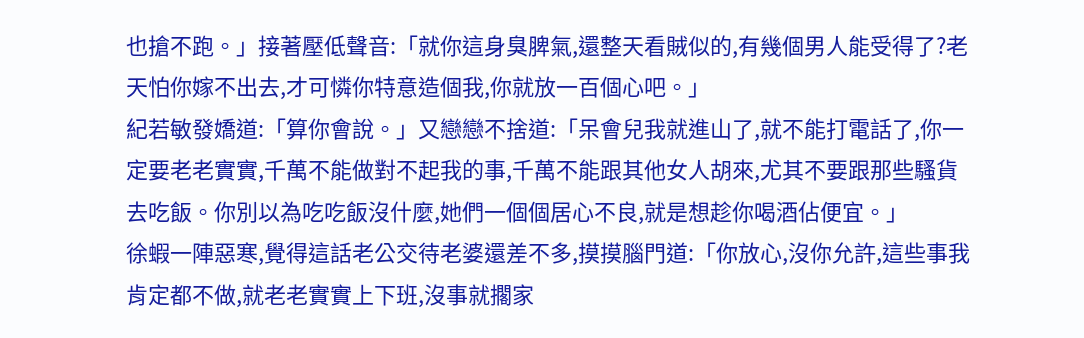也搶不跑。」接著壓低聲音:「就你這身臭脾氣,還整天看賊似的,有幾個男人能受得了?老天怕你嫁不出去,才可憐你特意造個我,你就放一百個心吧。」
紀若敏發嬌道:「算你會說。」又戀戀不捨道:「呆會兒我就進山了,就不能打電話了,你一定要老老實實,千萬不能做對不起我的事,千萬不能跟其他女人胡來,尤其不要跟那些騷貨去吃飯。你別以為吃吃飯沒什麼,她們一個個居心不良,就是想趁你喝酒佔便宜。」
徐蝦一陣惡寒,覺得這話老公交待老婆還差不多,摸摸腦門道:「你放心,沒你允許,這些事我肯定都不做,就老老實實上下班,沒事就擱家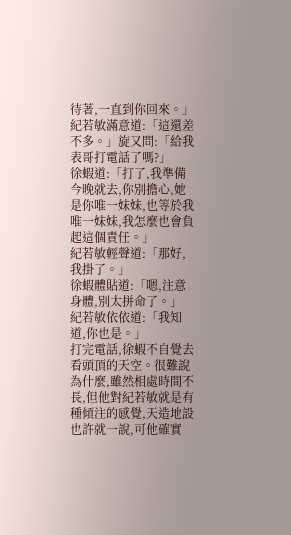待著,一直到你回來。」
紀若敏滿意道:「這還差不多。」旋又問:「給我表哥打電話了嗎?」
徐蝦道:「打了,我準備今晚就去,你別擔心,她是你唯一妹妹,也等於我唯一妹妹,我怎麼也會負起這個責任。」
紀若敏輕聲道:「那好,我掛了。」
徐蝦體貼道:「嗯,注意身體,別太拼命了。」
紀若敏依依道:「我知道,你也是。」
打完電話,徐蝦不自覺去看頭頂的天空。很難說為什麼,雖然相處時間不長,但他對紀若敏就是有種傾注的感覺,天造地設也許就一說,可他確實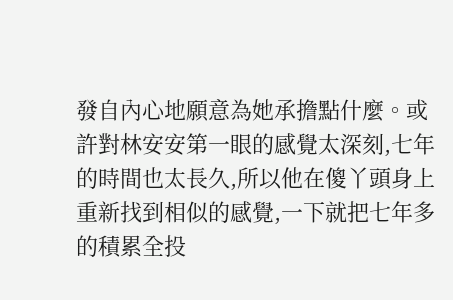發自內心地願意為她承擔點什麼。或許對林安安第一眼的感覺太深刻,七年的時間也太長久,所以他在傻丫頭身上重新找到相似的感覺,一下就把七年多的積累全投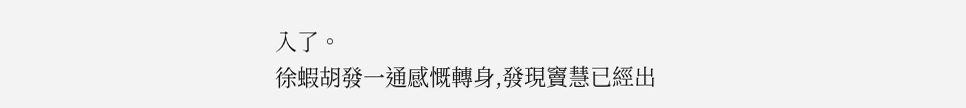入了。
徐蝦胡發一通感慨轉身,發現竇慧已經出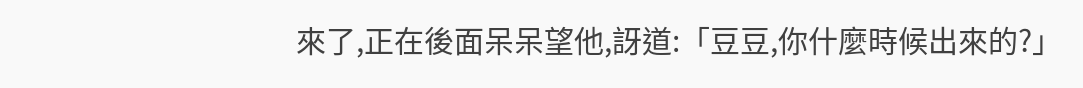來了,正在後面呆呆望他,訝道:「豆豆,你什麼時候出來的?」